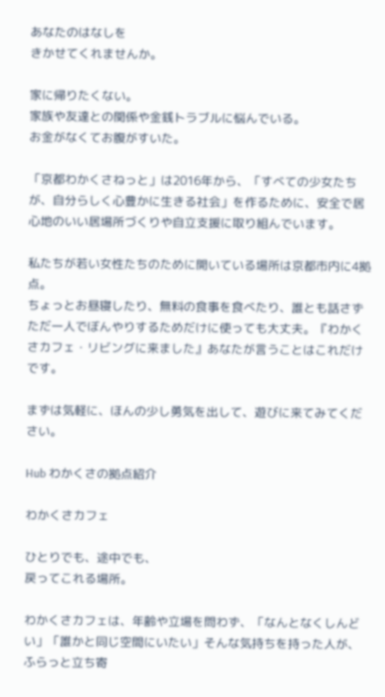あなたのはなしを
きかせてくれませんか。

家に帰りたくない。
家族や友達との関係や金銭トラブルに悩んでいる。
お金がなくてお腹がすいた。

「京都わかくさねっと」は2016年から、「すべての少女たちが、自分らしく心豊かに生きる社会」を作るために、安全で居心地のいい居場所づくりや自立支援に取り組んでいます。

私たちが若い女性たちのために開いている場所は京都市内に4拠点。
ちょっとお昼寝したり、無料の食事を食べたり、誰とも話さずただ一人でぼんやりするためだけに使っても大丈夫。『わかくさカフェ・リビングに来ました』あなたが言うことはこれだけです。

まずは気軽に、ほんの少し勇気を出して、遊びに来てみてください。

Hub わかくさの拠点紹介

わかくさカフェ

ひとりでも、途中でも、
戻ってこれる場所。

わかくさカフェは、年齢や立場を問わず、「なんとなくしんどい」「誰かと同じ空間にいたい」そんな気持ちを持った人が、ふらっと立ち寄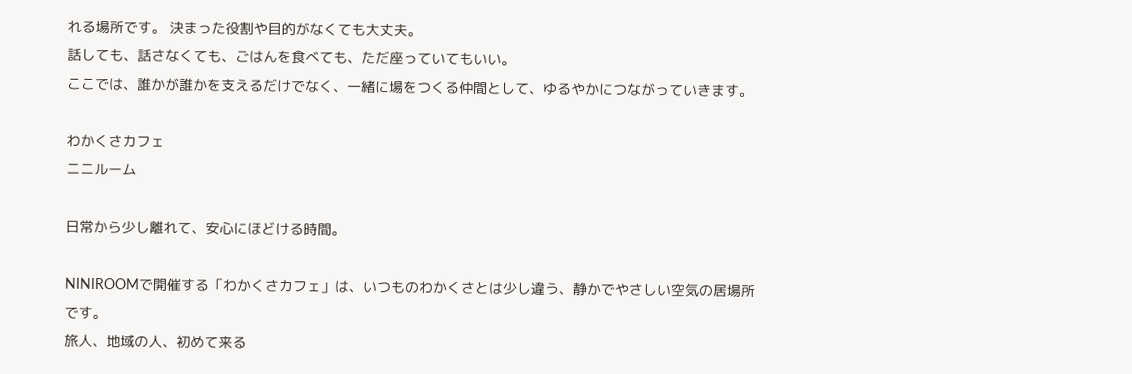れる場所です。 決まった役割や目的がなくても大丈夫。
話しても、話さなくても、ごはんを食べても、ただ座っていてもいい。
ここでは、誰かが誰かを支えるだけでなく、一緒に場をつくる仲間として、ゆるやかにつながっていきます。

わかくさカフェ
ニニルーム

日常から少し離れて、安心にほどける時間。

NINIROOMで開催する「わかくさカフェ」は、いつものわかくさとは少し違う、静かでやさしい空気の居場所です。
旅人、地域の人、初めて来る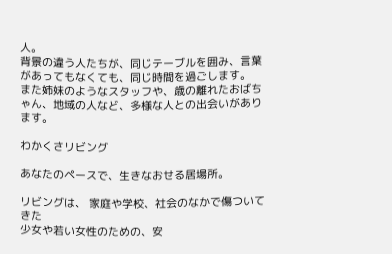人。
背景の違う人たちが、同じテーブルを囲み、言葉があってもなくても、同じ時間を過ごします。
また姉妹のようなスタッフや、歳の離れたおばちゃん、地域の人など、多様な人との出会いがあります。

わかくさリビング

あなたのペースで、生きなおせる居場所。

リビングは、 家庭や学校、社会のなかで傷ついてきた
少女や若い女性のための、安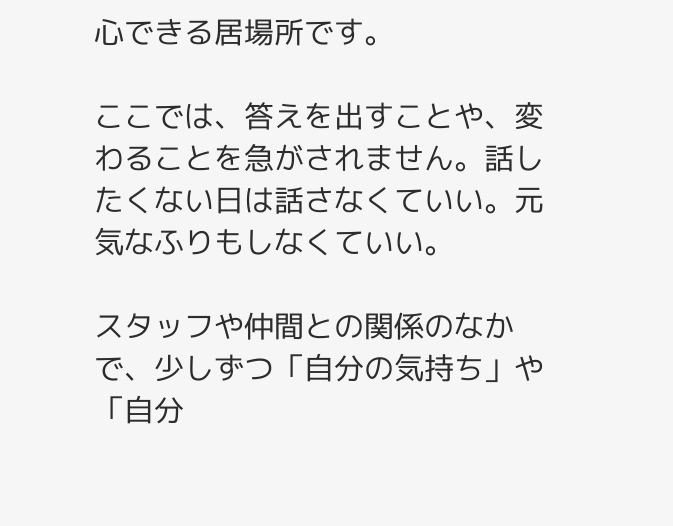心できる居場所です。

ここでは、答えを出すことや、変わることを急がされません。話したくない日は話さなくていい。元気なふりもしなくていい。

スタッフや仲間との関係のなかで、少しずつ「自分の気持ち」や「自分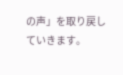の声」を取り戻していきます。